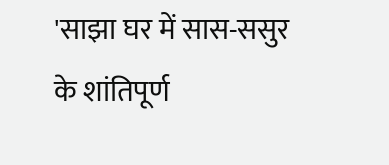'साझा घर में सास-ससुर के शांतिपूर्ण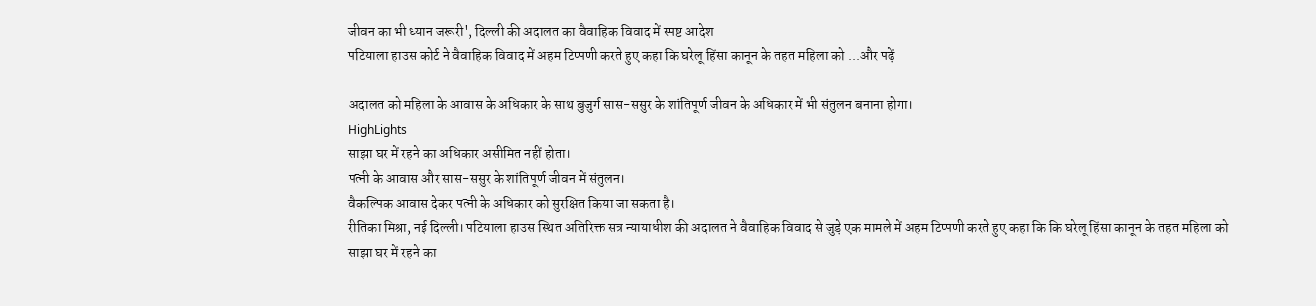जीवन का भी ध्यान जरूरी', दिल्ली की अदालत का वैवाहिक विवाद में स्पष्ट आदेश
पटियाला हाउस कोर्ट ने वैवाहिक विवाद में अहम टिप्पणी करते हुए कहा कि घरेलू हिंसा कानून के तहत महिला को ...और पढ़ें

अदालत को महिला के आवास के अधिकार के साथ बुजुर्ग सास-ससुर के शांतिपूर्ण जीवन के अधिकार में भी संतुलन बनाना होगा।
HighLights
साझा घर में रहने का अधिकार असीमित नहीं होता।
पत्नी के आवास और सास-ससुर के शांतिपूर्ण जीवन में संतुलन।
वैकल्पिक आवास देकर पत्नी के अधिकार को सुरक्षित किया जा सकता है।
रीतिका मिश्रा, नई दिल्ली। पटियाला हाउस स्थित अतिरिक्त सत्र न्यायाधीश की अदालत ने वैवाहिक विवाद से जुड़े एक मामले में अहम टिप्पणी करते हुए कहा कि कि घरेलू हिंसा कानून के तहत महिला को साझा घर में रहने का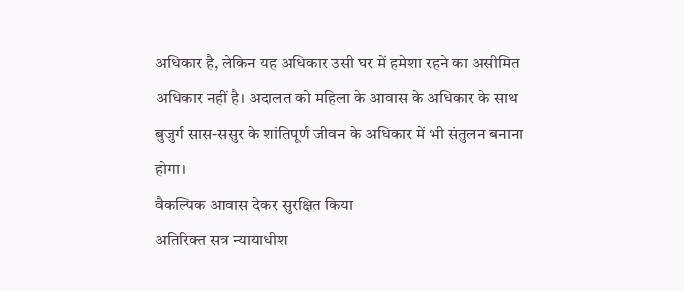अधिकार है, लेकिन यह अधिकार उसी घर में हमेशा रहने का असीमित अधिकार नहीं है। अदालत को महिला के आवास के अधिकार के साथ बुजुर्ग सास-ससुर के शांतिपूर्ण जीवन के अधिकार में भी संतुलन बनाना होगा।
वैकल्पिक आवास देकर सुरक्षित किया
अतिरिक्त सत्र न्यायाधीश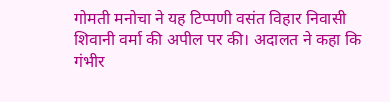गोमती मनोचा ने यह टिप्पणी वसंत विहार निवासी शिवानी वर्मा की अपील पर की। अदालत ने कहा कि गंभीर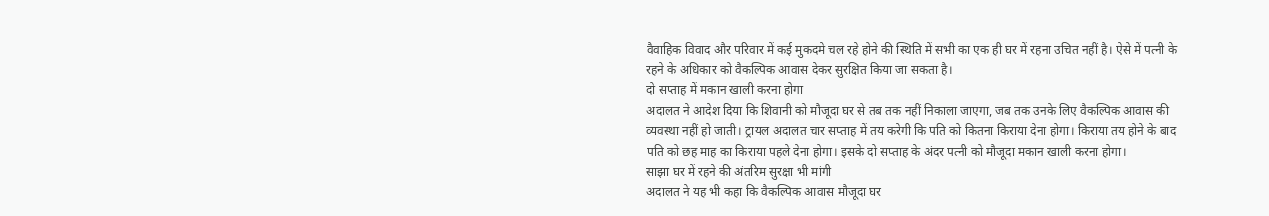वैवाहिक विवाद और परिवार में कई मुकदमे चल रहे होने की स्थिति में सभी का एक ही घर में रहना उचित नहीं है। ऐसे में पत्नी के रहने के अधिकार को वैकल्पिक आवास देकर सुरक्षित किया जा सकता है।
दो सप्ताह में मकान खाली करना होगा
अदालत ने आदेश दिया कि शिवानी को मौजूदा घर से तब तक नहीं निकाला जाएगा, जब तक उनके लिए वैकल्पिक आवास की व्यवस्था नहीं हो जाती। ट्रायल अदालत चार सप्ताह में तय करेगी कि पति को कितना किराया देना होगा। किराया तय होने के बाद पति को छह माह का किराया पहले देना होगा। इसके दो सप्ताह के अंदर पत्नी को मौजूदा मकान खाली करना होगा।
साझा घर में रहने की अंतरिम सुरक्षा भी मांगी
अदालत ने यह भी कहा कि वैकल्पिक आवास मौजूदा घर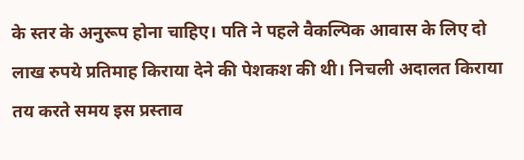के स्तर के अनुरूप होना चाहिए। पति ने पहले वैकल्पिक आवास के लिए दो लाख रुपये प्रतिमाह किराया देने की पेशकश की थी। निचली अदालत किराया तय करते समय इस प्रस्ताव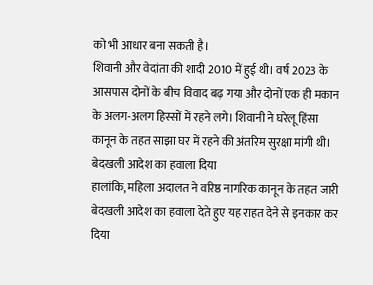को भी आधार बना सकती है।
शिवानी और वेदांता की शादी 2010 में हुई थी। वर्ष 2023 के आसपास दोनों के बीच विवाद बढ़ गया और दोनों एक ही मकान के अलग-अलग हिस्सों में रहने लगे। शिवानी ने घरेलू हिंसा कानून के तहत साझा घर में रहने की अंतरिम सुरक्षा मांगी थी।
बेदखली आदेश का हवाला दिया
हालांकि, महिला अदालत ने वरिष्ठ नागरिक कानून के तहत जारी बेदखली आदेश का हवाला देते हुए यह राहत देने से इनकार कर दिया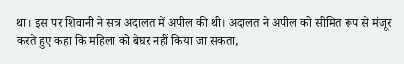था। इस पर शिवानी ने सत्र अदालत में अपील की थी। अदालत ने अपील को सीमित रूप से मंजूर करते हुए कहा कि महिला को बेघर नहीं किया जा सकता,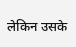लेकिन उसके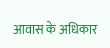आवास के अधिकार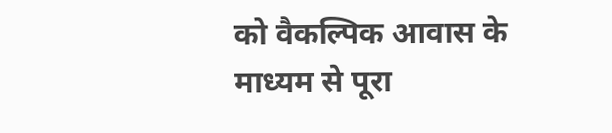को वैकल्पिक आवास के माध्यम से पूरा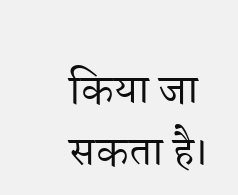किया जा सकता है।